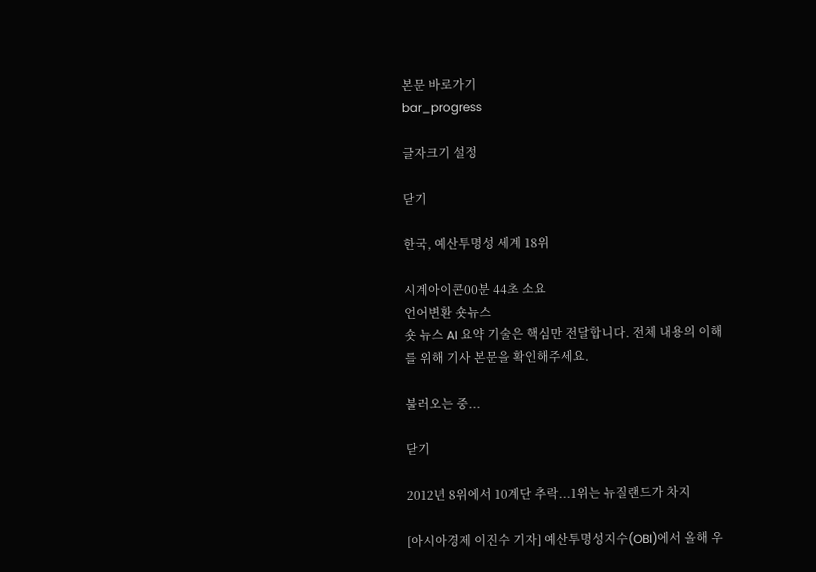본문 바로가기
bar_progress

글자크기 설정

닫기

한국, 예산투명성 세계 18위

시계아이콘00분 44초 소요
언어변환 숏뉴스
숏 뉴스 AI 요약 기술은 핵심만 전달합니다. 전체 내용의 이해를 위해 기사 본문을 확인해주세요.

불러오는 중...

닫기

2012년 8위에서 10계단 추락...1위는 뉴질랜드가 차지

[아시아경제 이진수 기자] 예산투명성지수(OBI)에서 올해 우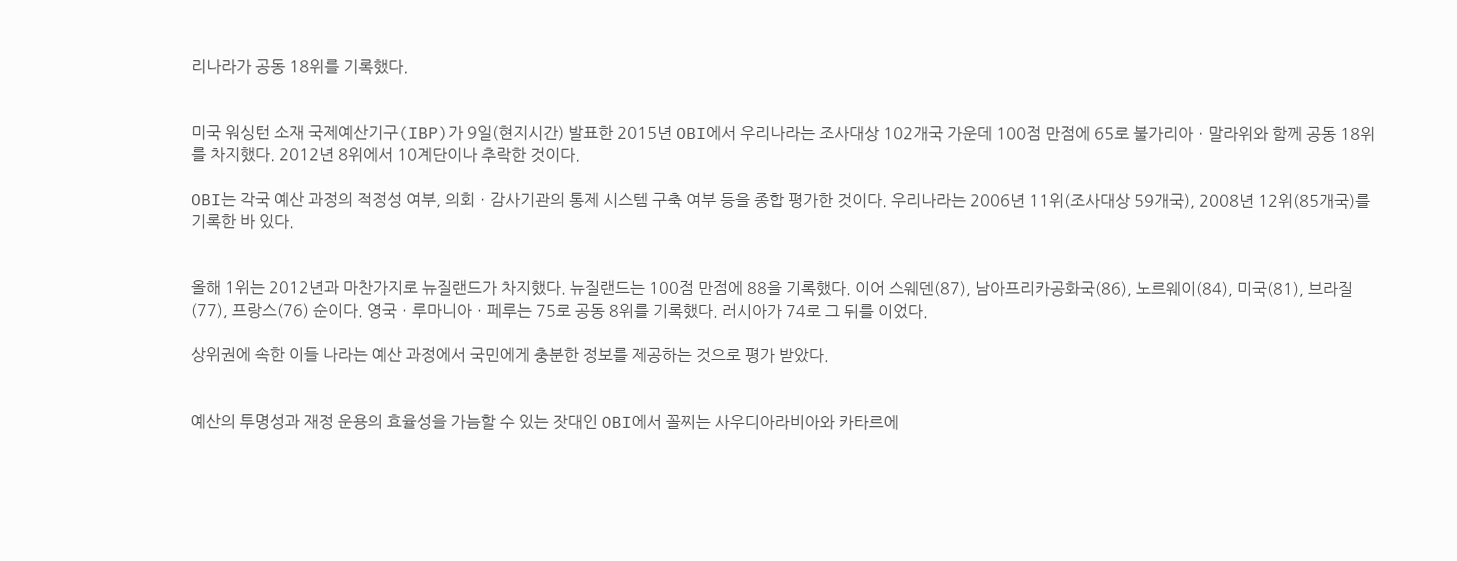리나라가 공동 18위를 기록했다.


미국 워싱턴 소재 국제예산기구(IBP)가 9일(현지시간) 발표한 2015년 OBI에서 우리나라는 조사대상 102개국 가운데 100점 만점에 65로 불가리아ㆍ말라위와 함께 공동 18위를 차지했다. 2012년 8위에서 10계단이나 추락한 것이다.

OBI는 각국 예산 과정의 적정성 여부, 의회ㆍ감사기관의 통제 시스템 구축 여부 등을 종합 평가한 것이다. 우리나라는 2006년 11위(조사대상 59개국), 2008년 12위(85개국)를 기록한 바 있다.


올해 1위는 2012년과 마찬가지로 뉴질랜드가 차지했다. 뉴질랜드는 100점 만점에 88을 기록했다. 이어 스웨덴(87), 남아프리카공화국(86), 노르웨이(84), 미국(81), 브라질(77), 프랑스(76) 순이다. 영국ㆍ루마니아ㆍ페루는 75로 공동 8위를 기록했다. 러시아가 74로 그 뒤를 이었다.

상위권에 속한 이들 나라는 예산 과정에서 국민에게 충분한 정보를 제공하는 것으로 평가 받았다.


예산의 투명성과 재정 운용의 효율성을 가늠할 수 있는 잣대인 OBI에서 꼴찌는 사우디아라비아와 카타르에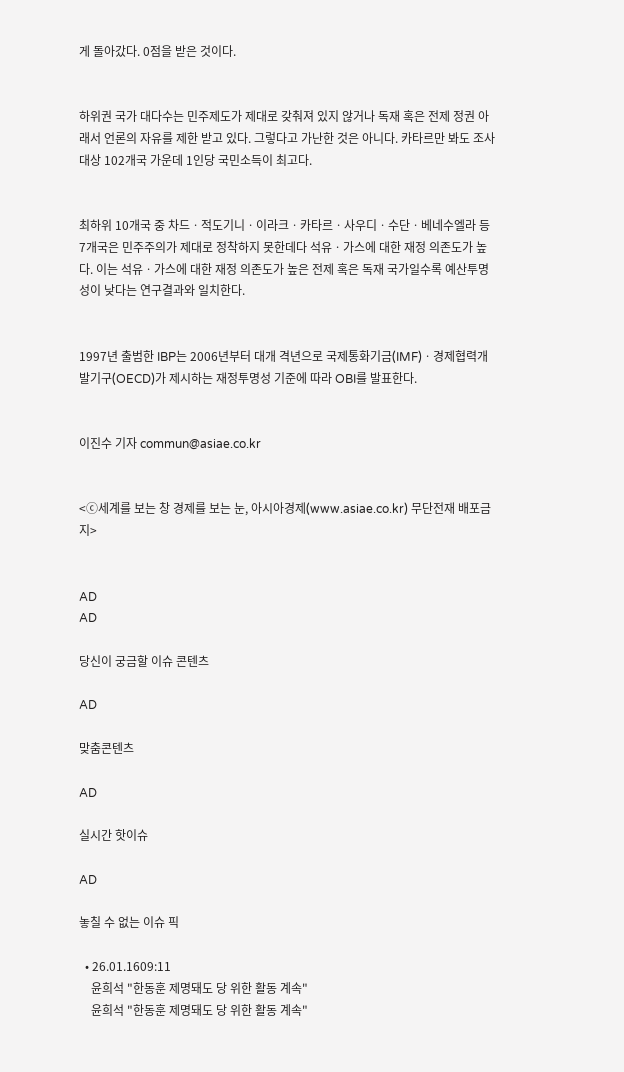게 돌아갔다. 0점을 받은 것이다.


하위권 국가 대다수는 민주제도가 제대로 갖춰져 있지 않거나 독재 혹은 전제 정권 아래서 언론의 자유를 제한 받고 있다. 그렇다고 가난한 것은 아니다. 카타르만 봐도 조사대상 102개국 가운데 1인당 국민소득이 최고다.


최하위 10개국 중 차드ㆍ적도기니ㆍ이라크ㆍ카타르ㆍ사우디ㆍ수단ㆍ베네수엘라 등 7개국은 민주주의가 제대로 정착하지 못한데다 석유ㆍ가스에 대한 재정 의존도가 높다. 이는 석유ㆍ가스에 대한 재정 의존도가 높은 전제 혹은 독재 국가일수록 예산투명성이 낮다는 연구결과와 일치한다.


1997년 출범한 IBP는 2006년부터 대개 격년으로 국제통화기금(IMF)ㆍ경제협력개발기구(OECD)가 제시하는 재정투명성 기준에 따라 OBI를 발표한다.


이진수 기자 commun@asiae.co.kr


<ⓒ세계를 보는 창 경제를 보는 눈, 아시아경제(www.asiae.co.kr) 무단전재 배포금지>


AD
AD

당신이 궁금할 이슈 콘텐츠

AD

맞춤콘텐츠

AD

실시간 핫이슈

AD

놓칠 수 없는 이슈 픽

  • 26.01.1609:11
    윤희석 "한동훈 제명돼도 당 위한 활동 계속"
    윤희석 "한동훈 제명돼도 당 위한 활동 계속"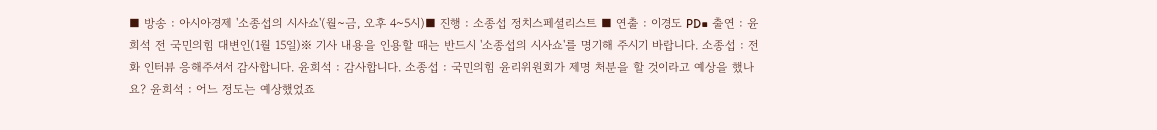■ 방송 : 아시아경제 '소종섭의 시사쇼'(월~금, 오후 4~5시)■ 진행 : 소종섭 정치스페셜리스트 ■ 연출 : 이경도 PD■ 출연 : 윤희석 전 국민의힘 대변인(1월 15일)※ 기사 내용을 인용할 때는 반드시 '소종섭의 시사쇼'를 명기해 주시기 바랍니다. 소종섭 : 전화 인터뷰 응해주셔서 감사합니다. 윤희석 : 감사합니다. 소종섭 : 국민의힘 윤리위원회가 제명 처분을 할 것이라고 예상을 했나요? 윤희석 : 어느 정도는 예상했었죠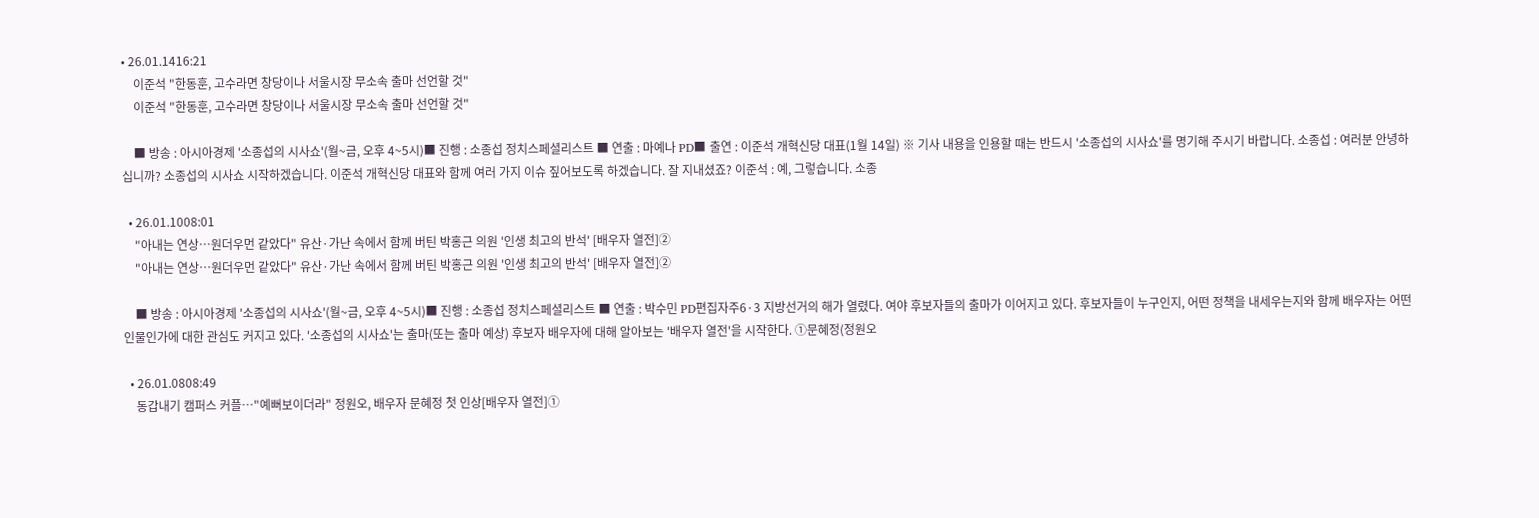• 26.01.1416:21
    이준석 "한동훈, 고수라면 창당이나 서울시장 무소속 출마 선언할 것"
    이준석 "한동훈, 고수라면 창당이나 서울시장 무소속 출마 선언할 것"

    ■ 방송 : 아시아경제 '소종섭의 시사쇼'(월~금, 오후 4~5시)■ 진행 : 소종섭 정치스페셜리스트 ■ 연출 : 마예나 PD■ 출연 : 이준석 개혁신당 대표(1월 14일) ※ 기사 내용을 인용할 때는 반드시 '소종섭의 시사쇼'를 명기해 주시기 바랍니다. 소종섭 : 여러분 안녕하십니까? 소종섭의 시사쇼 시작하겠습니다. 이준석 개혁신당 대표와 함께 여러 가지 이슈 짚어보도록 하겠습니다. 잘 지내셨죠? 이준석 : 예, 그렇습니다. 소종

  • 26.01.1008:01
    "아내는 연상…원더우먼 같았다" 유산·가난 속에서 함께 버틴 박홍근 의원 '인생 최고의 반석' [배우자 열전]②
    "아내는 연상…원더우먼 같았다" 유산·가난 속에서 함께 버틴 박홍근 의원 '인생 최고의 반석' [배우자 열전]②

    ■ 방송 : 아시아경제 '소종섭의 시사쇼'(월~금, 오후 4~5시)■ 진행 : 소종섭 정치스페셜리스트 ■ 연출 : 박수민 PD편집자주6·3 지방선거의 해가 열렸다. 여야 후보자들의 출마가 이어지고 있다. 후보자들이 누구인지, 어떤 정책을 내세우는지와 함께 배우자는 어떤 인물인가에 대한 관심도 커지고 있다. '소종섭의 시사쇼'는 출마(또는 출마 예상) 후보자 배우자에 대해 알아보는 '배우자 열전'을 시작한다. ①문혜정(정원오

  • 26.01.0808:49
    동갑내기 캠퍼스 커플…"예뻐보이더라" 정원오, 배우자 문혜정 첫 인상[배우자 열전]①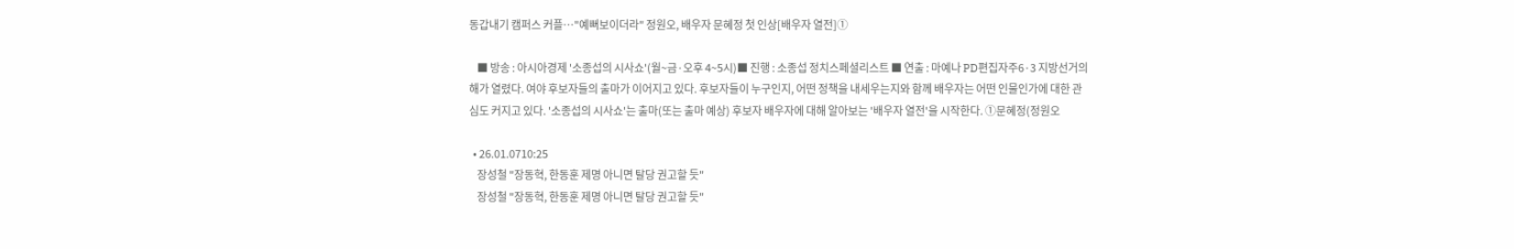동갑내기 캠퍼스 커플…"예뻐보이더라" 정원오, 배우자 문혜정 첫 인상[배우자 열전]①

    ■ 방송 : 아시아경제 '소종섭의 시사쇼'(월~금·오후 4~5시)■ 진행 : 소종섭 정치스페셜리스트 ■ 연출 : 마예나 PD편집자주6·3 지방선거의 해가 열렸다. 여야 후보자들의 출마가 이어지고 있다. 후보자들이 누구인지, 어떤 정책을 내세우는지와 함께 배우자는 어떤 인물인가에 대한 관심도 커지고 있다. '소종섭의 시사쇼'는 출마(또는 출마 예상) 후보자 배우자에 대해 알아보는 '배우자 열전'을 시작한다. ①문혜정(정원오

  • 26.01.0710:25
    장성철 "장동혁, 한동훈 제명 아니면 탈당 권고할 듯"
    장성철 "장동혁, 한동훈 제명 아니면 탈당 권고할 듯"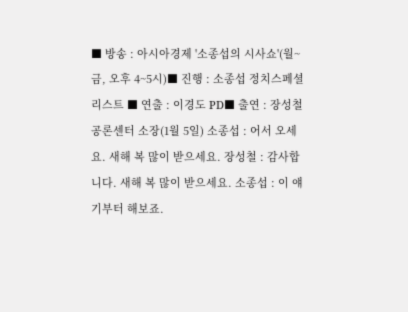■ 방송 : 아시아경제 '소종섭의 시사쇼'(월~금, 오후 4~5시)■ 진행 : 소종섭 정치스페셜리스트 ■ 연출 : 이경도 PD■ 출연 : 장성철 공론센터 소장(1월 5일) 소종섭 : 어서 오세요. 새해 복 많이 받으세요. 장성철 : 감사합니다. 새해 복 많이 받으세요. 소종섭 : 이 얘기부터 해보죠.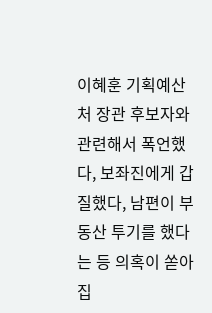이혜훈 기획예산처 장관 후보자와 관련해서 폭언했다, 보좌진에게 갑질했다, 남편이 부동산 투기를 했다는 등 의혹이 쏟아집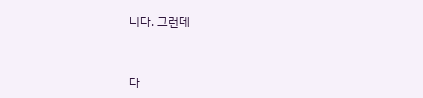니다. 그런데


다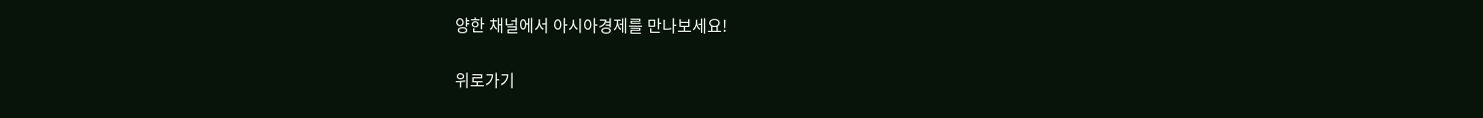양한 채널에서 아시아경제를 만나보세요!

위로가기